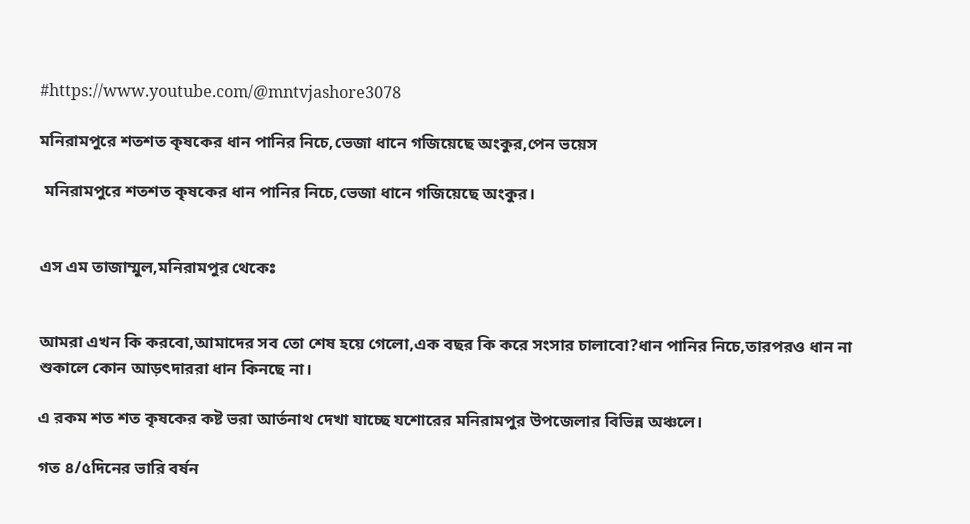#https://www.youtube.com/@mntvjashore3078

মনিরামপুরে শতশত কৃষকের ধান পানির নিচে,ভেজা ধানে গজিয়েছে অংকুর,পেন ভয়েস

 মনিরামপুরে শতশত কৃষকের ধান পানির নিচে,ভেজা ধানে গজিয়েছে অংকুর।


এস এম তাজাম্মুল,মনিরামপুর থেকেঃ


আমরা এখন কি করবো,আমাদের সব তো শেষ হয়ে গেলো,এক বছর কি করে সংসার চালাবো?ধান পানির নিচে,তারপরও ধান না শুকালে কোন আড়ৎদাররা ধান কিনছে না।

এ রকম শত শত কৃষকের কষ্ট ভরা আর্তনাথ দেখা যাচ্ছে যশোরের মনিরামপুর উপজেলার বিভিন্ন অঞ্চলে।

গত ৪/৫দিনের ভারি বর্ষন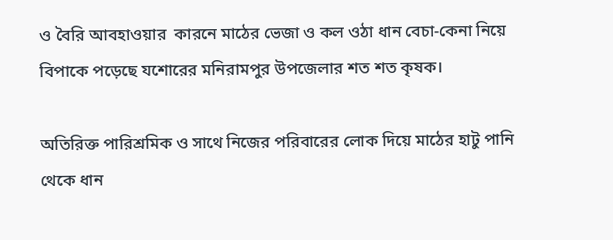ও বৈরি আবহাওয়ার  কারনে মাঠের ভেজা ও কল ওঠা ধান বেচা-কেনা নিয়ে বিপাকে পড়েছে যশোরের মনিরামপুর উপজেলার শত শত কৃষক।

অতিরিক্ত পারিশ্রমিক ও সাথে নিজের পরিবারের লোক দিয়ে মাঠের হাটু পানি থেকে ধান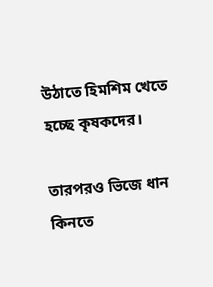উঠাতে হিমশিম খেতে হচ্ছে কৃষকদের।

তারপরও ভিজে ধান কিনতে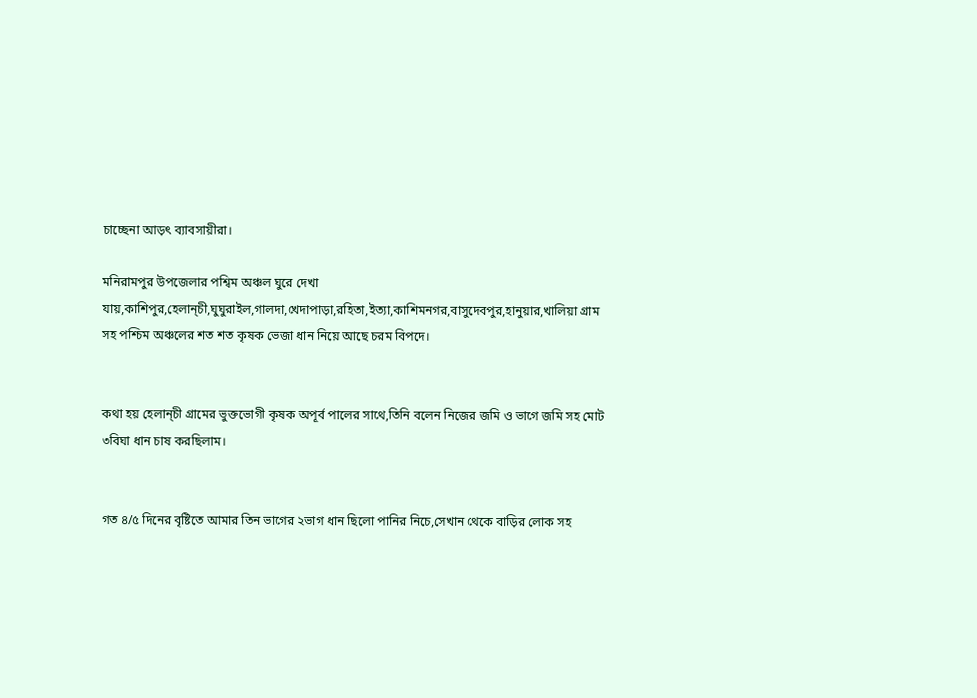চাচ্ছেনা আড়ৎ ব্যাবসায়ীরা।

মনিরামপুর উপজেলার পশ্বিম অঞ্চল ঘুরে দেখা যায়,কাশিপুর,হেলান্চী,ঘুঘুরাইল,গালদা,খেদাপাড়া,রহিতা,ইত্যা,কাশিমনগর,বাসুদেবপুর,হানুয়ার,খালিয়া গ্রাম সহ পশ্চিম অঞ্চলের শত শত কৃষক ভেজা ধান নিয়ে আছে চরম বিপদে।


কথা হয় হেলান্চী গ্রামের ভুক্তভোগী কৃষক অপূর্ব পালের সাথে,তিনি বলেন নিজের জমি ও ভাগে জমি সহ মোট ৩বিঘা ধান চাষ করছিলাম।


গত ৪/৫ দিনের বৃষ্টিতে আমার তিন ভাগের ২ভাগ ধান ছিলো পানির নিচে,সেখান থেকে বাড়ির লোক সহ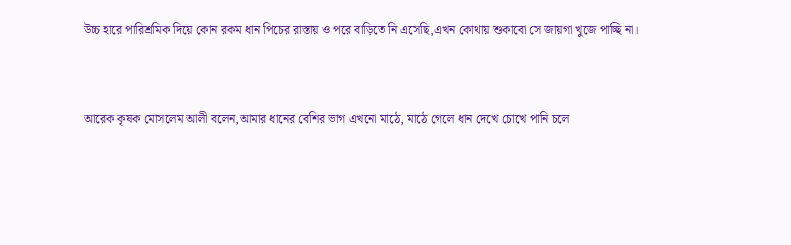উচ্চ হারে পারিশ্রমিক দিয়ে কোন রকম ধান পিচের রাস্তায় ও পরে বাড়িতে নি এসেছি,এখন কোথায় শুকাবো সে জায়গা খুজে পাচ্ছি না।


আরেক কৃষক মোসলেম আলী বলেন,আমার ধানের বেশির ভাগ এখনো মাঠে, মাঠে গেলে ধান দেখে চোখে পানি চলে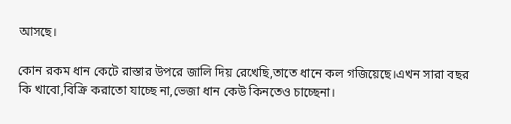আসছে।

কোন রকম ধান কেটে রাস্তার উপরে জালি দিয় রেখেছি,তাতে ধানে কল গজিয়েছে।এখন সারা বছর কি খাবো,বিক্রি করাতো যাচ্ছে না,ভেজা ধান কেউ কিনতেও চাচ্ছেনা।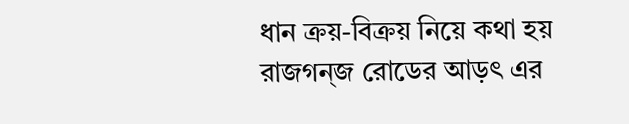ধান ক্রয়-বিক্রয় নিয়ে কথা হয় রাজগন্জ রোডের আড়ৎ এর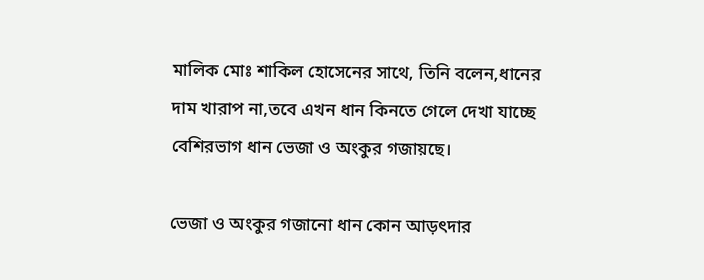মালিক মোঃ শাকিল হোসেনের সাথে, তিনি বলেন,ধানের দাম খারাপ না,তবে এখন ধান কিনতে গেলে দেখা যাচ্ছে বেশিরভাগ ধান ভেজা ও অংকুর গজায়ছে।

ভেজা ও অংকুর গজানো ধান কোন আড়ৎদার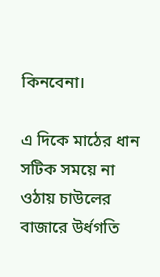কিনবেনা।

এ দিকে মাঠের ধান সটিক সময়ে না ওঠায় চাউলের বাজারে উর্ধগতি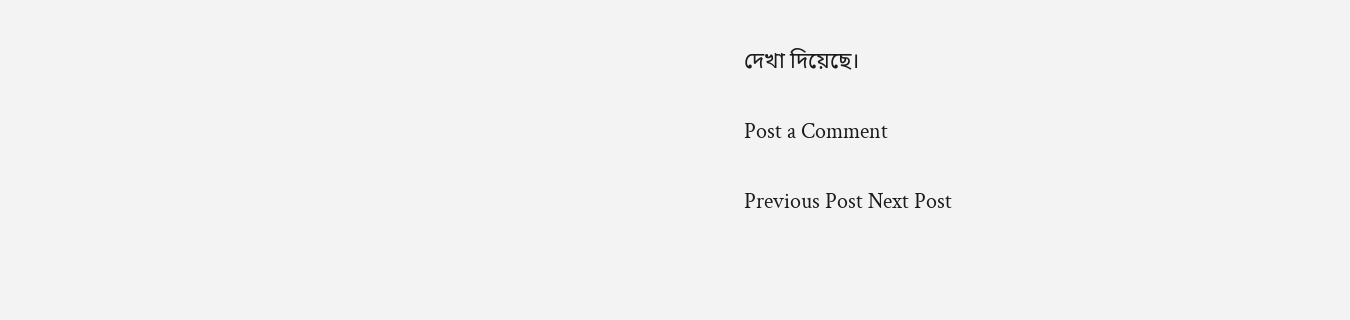দেখা দিয়েছে।

Post a Comment

Previous Post Next Post